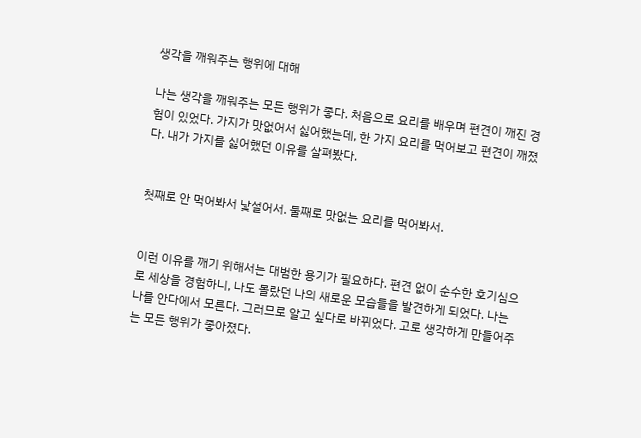생각을 깨워주는 행위에 대해

나는 생각을 깨워주는 모든 행위가 좋다. 처음으로 요리를 배우며 편견이 깨진 경험이 있었다. 가지가 맛없어서 싫어했는데, 한 가지 요리를 먹어보고 편견이 깨졌다. 내가 가지를 싫어했던 이유를 살펴봤다.


첫째로 안 먹어봐서 낯설어서. 둘째로 맛없는 요리를 먹어봐서.


이런 이유를 깨기 위해서는 대범한 용기가 필요하다. 편견 없이 순수한 호기심으로 세상을 경험하니, 나도 몰랐던 나의 새로운 모습들을 발견하게 되었다. 나는 나를 안다에서 모른다. 그러므로 알고 싶다로 바뀌었다. 고로 생각하게 만들어주는 모든 행위가 좋아졌다.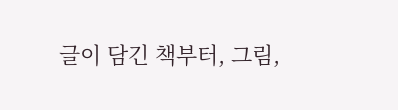글이 담긴 책부터, 그림,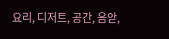요리, 디저트, 공간, 음앋,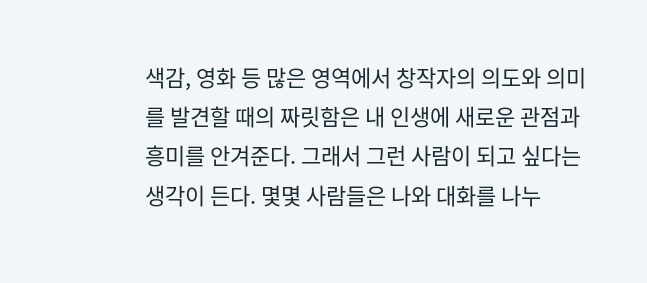색감, 영화 등 많은 영역에서 창작자의 의도와 의미를 발견할 때의 짜릿함은 내 인생에 새로운 관점과 흥미를 안겨준다. 그래서 그런 사람이 되고 싶다는 생각이 든다. 몇몇 사람들은 나와 대화를 나누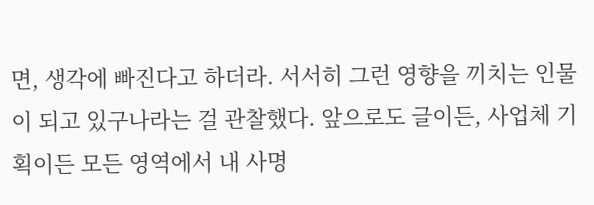면, 생각에 빠진다고 하더라. 서서히 그런 영향을 끼치는 인물이 되고 있구나라는 걸 관찰했다. 앞으로도 글이든, 사업체 기획이든 모든 영역에서 내 사명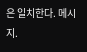은 일치한다. 메시지.